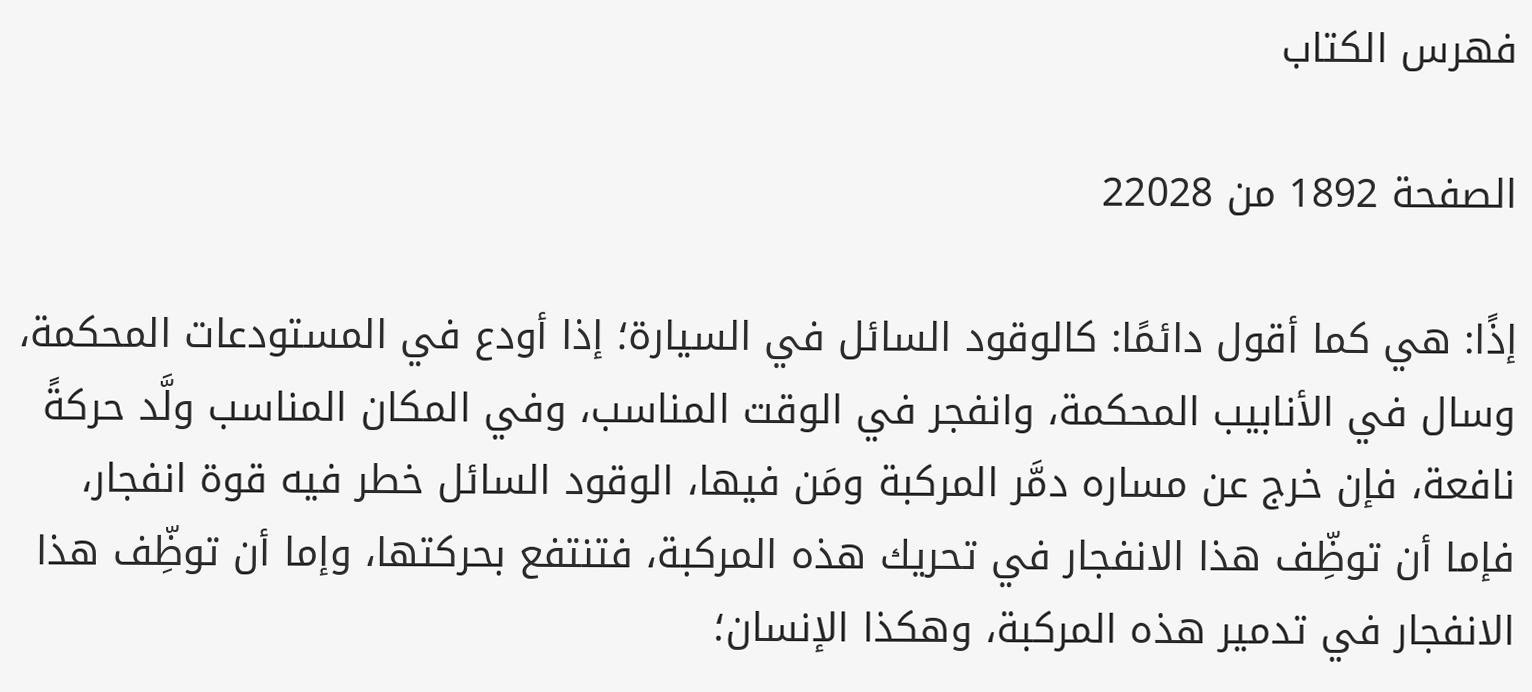فهرس الكتاب

الصفحة 1892 من 22028

إذًا: هي كما أقول دائمًا: كالوقود السائل في السيارة؛ إذا أودع في المستودعات المحكمة، وسال في الأنابيب المحكمة، وانفجر في الوقت المناسب، وفي المكان المناسب ولَّد حركةً نافعة، فإن خرج عن مساره دمَّر المركبة ومَن فيها، الوقود السائل خطر فيه قوة انفجار، فإما أن توظِّف هذا الانفجار في تحريك هذه المركبة، فتنتفع بحركتها، وإما أن توظِّف هذا الانفجار في تدمير هذه المركبة، وهكذا الإنسان؛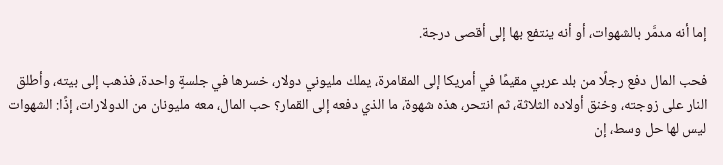إما أنه مدمَّر بالشهوات، أو أنه ينتفع بها إلى أقصى درجة.

فحب المال دفع رجلًا من بلد عربي مقيمًا في أمريكا إلى المقامرة، يملك مليوني دولار، خسرها في جلسةٍ واحدة، فذهب إلى بيته، وأطلق النار على زوجته، وخنق أولاده الثلاثة، ثم انتحر، هذه شهوة، ما الذي دفعه إلى القمار؟ حب المال، معه مليونان من الدولارات، إذًا: الشهوات ليس لها حل وسط، إن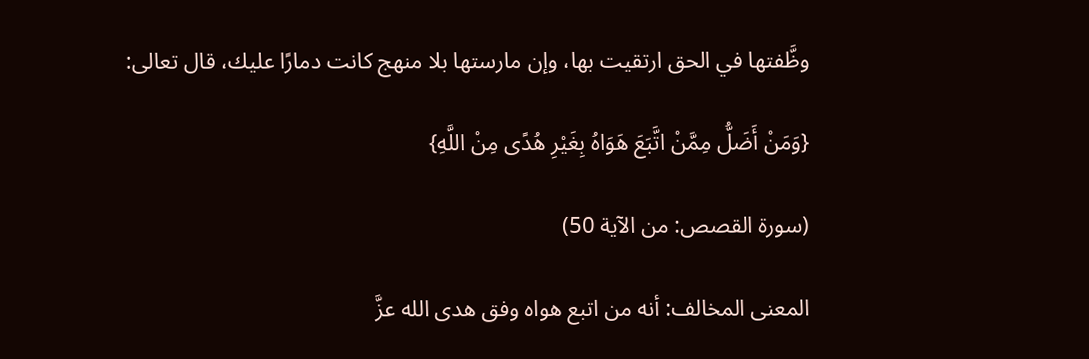وظَّفتها في الحق ارتقيت بها، وإن مارستها بلا منهج كانت دمارًا عليك، قال تعالى:

{وَمَنْ أَضَلُّ مِمَّنْ اتَّبَعَ هَوَاهُ بِغَيْرِ هُدًى مِنْ اللَّهِ}

(سورة القصص: من الآية 50)

المعنى المخالف: أنه من اتبع هواه وفق هدى الله عزَّ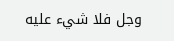وجل فلا شيء عليه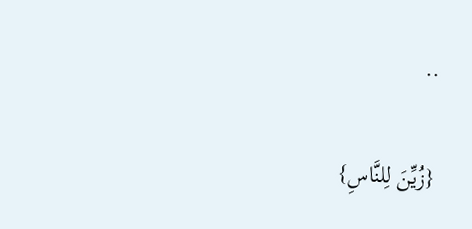..

{زُيِّنَ لِلنَّاسِ}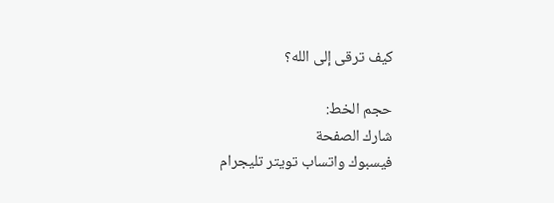كيف ترقى إلى الله؟

حجم الخط:
شارك الصفحة
فيسبوك واتساب تويتر تليجرام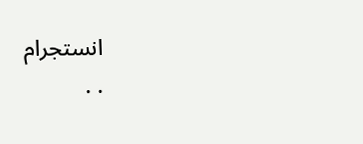انستجرام
. .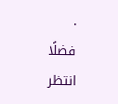.
فضلًا انتظر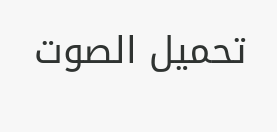تحميل الصوت